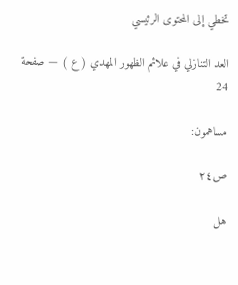تخطي إلى المحتوى الرئيسي

العد التنازلي في علائم الظهور المهدي ( ع ) — صفحة 24

مساهمون:

ص٢٤

هل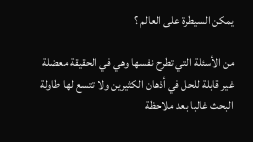يمكن السيطرة على العالم ؟

من الأسئلة التي تطرح نفسها وهي في الحقيقة معضلة غير قابلة للحل في أذهان الكثيرين ولا تتسع لها طاولة البحث غالبا بعد ملاحظة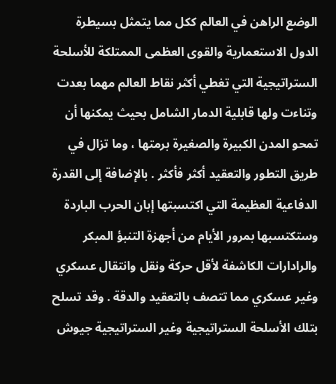الوضع الراهن في العالم ككل مما يتمثل بسيطرة الدول الاستعمارية والقوى العظمى الممتلكة للأسلحة الستراتيجية التي تغطي أكثر نقاط العالم مهما بعدت وتناءت ولها قابلية الدمار الشامل بحيث يمكنها أن تمحو المدن الكبيرة والصغيرة برمتها ، وما تزال في طريق التطور والتعقيد أكثر فأكثر . بالإضافة إلى القدرة الدفاعية العظيمة التي اكتسبتها إبان الحرب الباردة وستكتسبها بمرور الأيام من أجهزة التنبؤ المبكر والرادارات الكاشفة لأقل حركة ونقل وانتقال عسكري وغير عسكري مما تتصف بالتعقيد والدقة . وقد تسلح بتلك الأسلحة الستراتيجية وغير الستراتيجية جيوش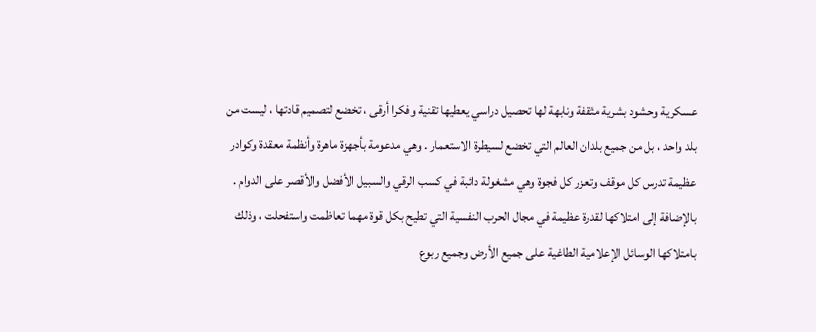عسكرية وحشود بشرية مثقفة ونابهة لها تحصيل دراسي يعطيها تقنية وفكرا أرقى ، تخضع لتصميم قادتها ، ليست من بلد واحد ، بل من جميع بلدان العالم التي تخضع لسيطرة الاستعمار . وهي مدعومة بأجهزة ماهرة وأنظمة معقدة وكوادر عظيمة تدرس كل موقف وتعزر كل فجوة وهي مشغولة دائبة في كسب الرقي والسبيل الأفضل والأقصر على الدوام . بالإضافة إلى امتلاكها لقدرة عظيمة في مجال الحرب النفسية التي تطيح بكل قوة مهما تعاظمت واستفحلت ، وذلك بامتلاكها الوسائل الإعلامية الطاغية على جميع الأرض وجميع ربوع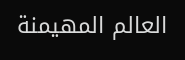العالم المهيمنة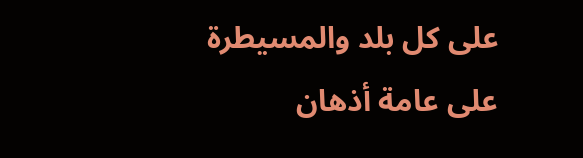على كل بلد والمسيطرة على عامة أذهان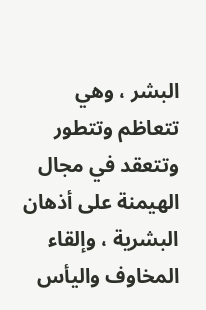البشر ، وهي تتعاظم وتتطور وتتعقد في مجال الهيمنة على أذهان البشرية ، وإلقاء المخاوف واليأس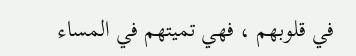في قلوبهم ، فهي تميتهم في المساء